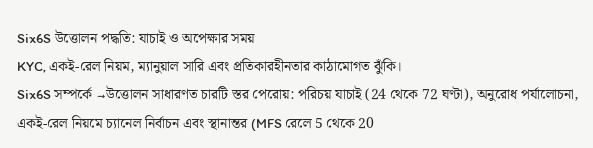Six6S উত্তোলন পদ্ধতি: যাচাই ও অপেক্ষার সময়
KYC, একই-রেল নিয়ম, ম্যানুয়াল সারি এবং প্রতিকারহীনতার কাঠামোগত ঝুঁকি।
Six6S সম্পর্কে →উত্তোলন সাধারণত চারটি স্তর পেরোয়: পরিচয় যাচাই (24 থেকে 72 ঘণ্টা), অনুরোধ পর্যালোচনা, একই-রেল নিয়মে চ্যানেল নির্বাচন এবং স্থানান্তর (MFS রেলে 5 থেকে 20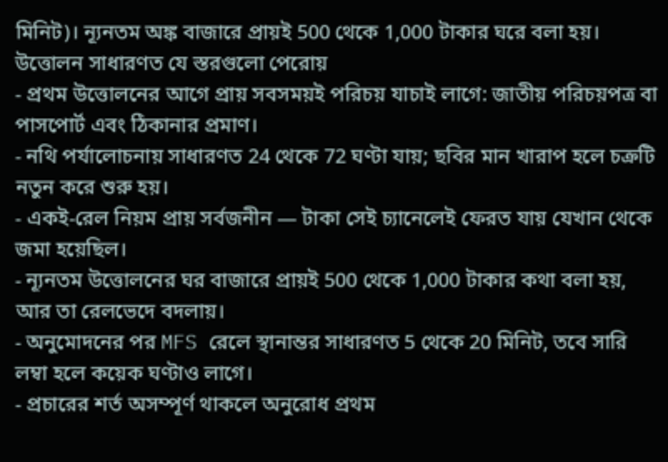মিনিট)। ন্যূনতম অঙ্ক বাজারে প্রায়ই 500 থেকে 1,000 টাকার ঘরে বলা হয়।
উত্তোলন সাধারণত যে স্তরগুলো পেরোয়
- প্রথম উত্তোলনের আগে প্রায় সবসময়ই পরিচয় যাচাই লাগে: জাতীয় পরিচয়পত্র বা পাসপোর্ট এবং ঠিকানার প্রমাণ।
- নথি পর্যালোচনায় সাধারণত 24 থেকে 72 ঘণ্টা যায়; ছবির মান খারাপ হলে চক্রটি নতুন করে শুরু হয়।
- একই-রেল নিয়ম প্রায় সর্বজনীন — টাকা সেই চ্যানেলেই ফেরত যায় যেখান থেকে জমা হয়েছিল।
- ন্যূনতম উত্তোলনের ঘর বাজারে প্রায়ই 500 থেকে 1,000 টাকার কথা বলা হয়, আর তা রেলভেদে বদলায়।
- অনুমোদনের পর MFS রেলে স্থানান্তর সাধারণত 5 থেকে 20 মিনিট, তবে সারি লম্বা হলে কয়েক ঘণ্টাও লাগে।
- প্রচারের শর্ত অসম্পূর্ণ থাকলে অনুরোধ প্রথম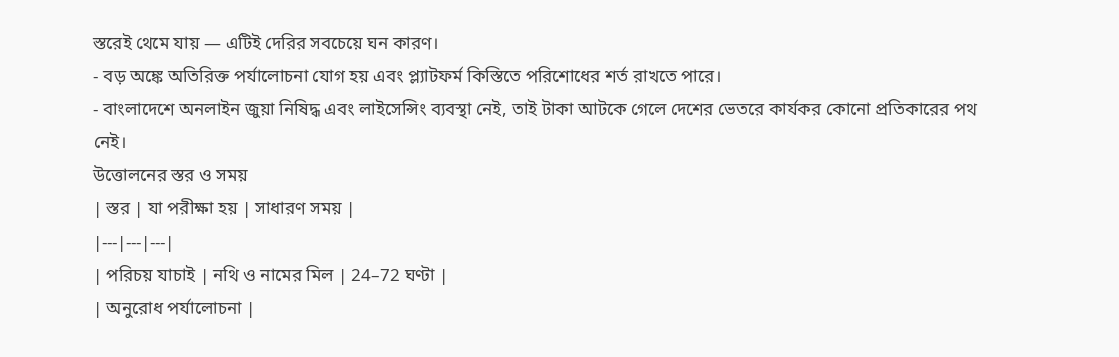স্তরেই থেমে যায় — এটিই দেরির সবচেয়ে ঘন কারণ।
- বড় অঙ্কে অতিরিক্ত পর্যালোচনা যোগ হয় এবং প্ল্যাটফর্ম কিস্তিতে পরিশোধের শর্ত রাখতে পারে।
- বাংলাদেশে অনলাইন জুয়া নিষিদ্ধ এবং লাইসেন্সিং ব্যবস্থা নেই, তাই টাকা আটকে গেলে দেশের ভেতরে কার্যকর কোনো প্রতিকারের পথ নেই।
উত্তোলনের স্তর ও সময়
| স্তর | যা পরীক্ষা হয় | সাধারণ সময় |
|---|---|---|
| পরিচয় যাচাই | নথি ও নামের মিল | 24–72 ঘণ্টা |
| অনুরোধ পর্যালোচনা |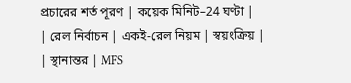প্রচারের শর্ত পূরণ | কয়েক মিনিট–24 ঘণ্টা |
| রেল নির্বাচন | একই-রেল নিয়ম | স্বয়ংক্রিয় |
| স্থানান্তর | MFS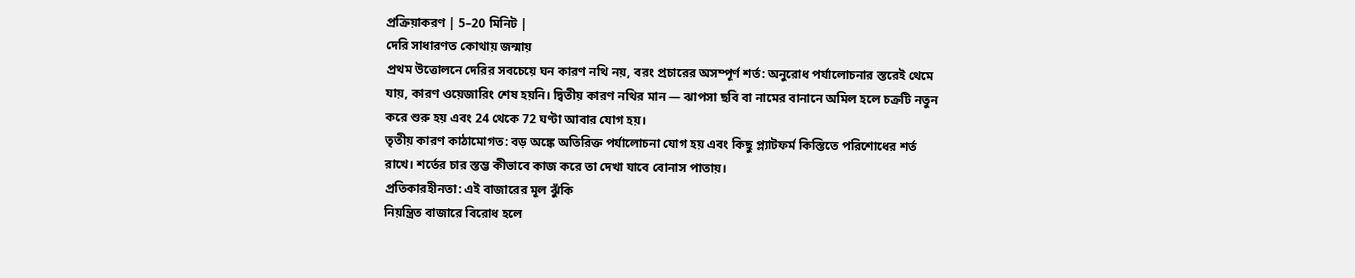প্রক্রিয়াকরণ | 5–20 মিনিট |
দেরি সাধারণত কোথায় জন্মায়
প্রথম উত্তোলনে দেরির সবচেয়ে ঘন কারণ নথি নয়, বরং প্রচারের অসম্পূর্ণ শর্ত: অনুরোধ পর্যালোচনার স্তরেই থেমে যায়, কারণ ওয়েজারিং শেষ হয়নি। দ্বিতীয় কারণ নথির মান — ঝাপসা ছবি বা নামের বানানে অমিল হলে চক্রটি নতুন করে শুরু হয় এবং 24 থেকে 72 ঘণ্টা আবার যোগ হয়।
তৃতীয় কারণ কাঠামোগত: বড় অঙ্কে অতিরিক্ত পর্যালোচনা যোগ হয় এবং কিছু প্ল্যাটফর্ম কিস্তিতে পরিশোধের শর্ত রাখে। শর্তের চার স্তম্ভ কীভাবে কাজ করে তা দেখা যাবে বোনাস পাতায়।
প্রতিকারহীনতা: এই বাজারের মূল ঝুঁকি
নিয়ন্ত্রিত বাজারে বিরোধ হলে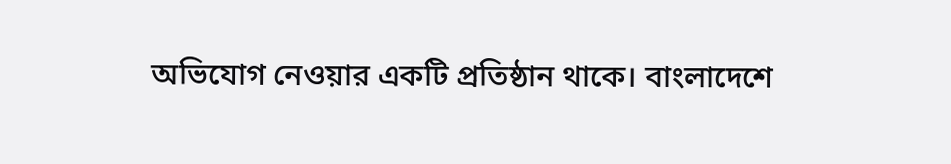অভিযোগ নেওয়ার একটি প্রতিষ্ঠান থাকে। বাংলাদেশে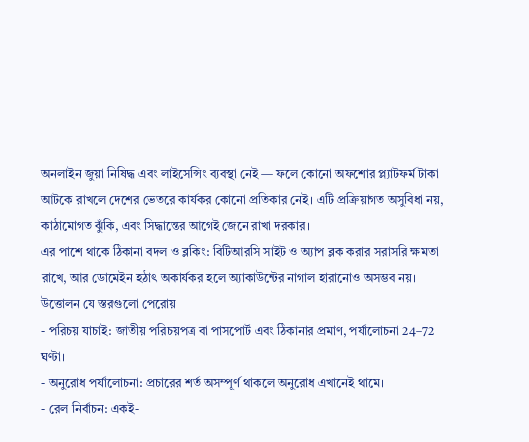অনলাইন জুয়া নিষিদ্ধ এবং লাইসেন্সিং ব্যবস্থা নেই — ফলে কোনো অফশোর প্ল্যাটফর্ম টাকা আটকে রাখলে দেশের ভেতরে কার্যকর কোনো প্রতিকার নেই। এটি প্রক্রিয়াগত অসুবিধা নয়, কাঠামোগত ঝুঁকি, এবং সিদ্ধান্তের আগেই জেনে রাখা দরকার।
এর পাশে থাকে ঠিকানা বদল ও ব্লকিং: বিটিআরসি সাইট ও অ্যাপ ব্লক করার সরাসরি ক্ষমতা রাখে, আর ডোমেইন হঠাৎ অকার্যকর হলে অ্যাকাউন্টের নাগাল হারানোও অসম্ভব নয়।
উত্তোলন যে স্তরগুলো পেরোয়
- পরিচয় যাচাই: জাতীয় পরিচয়পত্র বা পাসপোর্ট এবং ঠিকানার প্রমাণ, পর্যালোচনা 24–72 ঘণ্টা।
- অনুরোধ পর্যালোচনা: প্রচারের শর্ত অসম্পূর্ণ থাকলে অনুরোধ এখানেই থামে।
- রেল নির্বাচন: একই-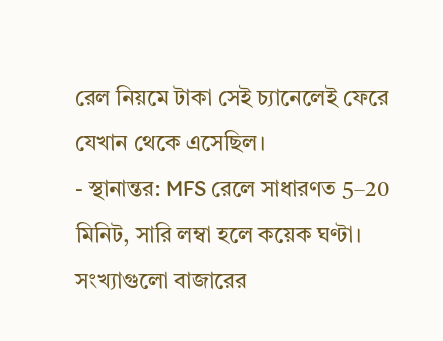রেল নিয়মে টাকা সেই চ্যানেলেই ফেরে যেখান থেকে এসেছিল।
- স্থানান্তর: MFS রেলে সাধারণত 5–20 মিনিট, সারি লম্বা হলে কয়েক ঘণ্টা।
সংখ্যাগুলো বাজারের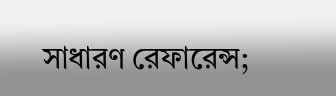সাধারণ রেফারেন্স;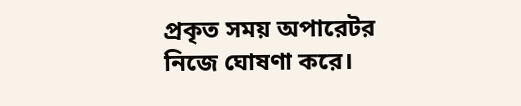প্রকৃত সময় অপারেটর নিজে ঘোষণা করে।